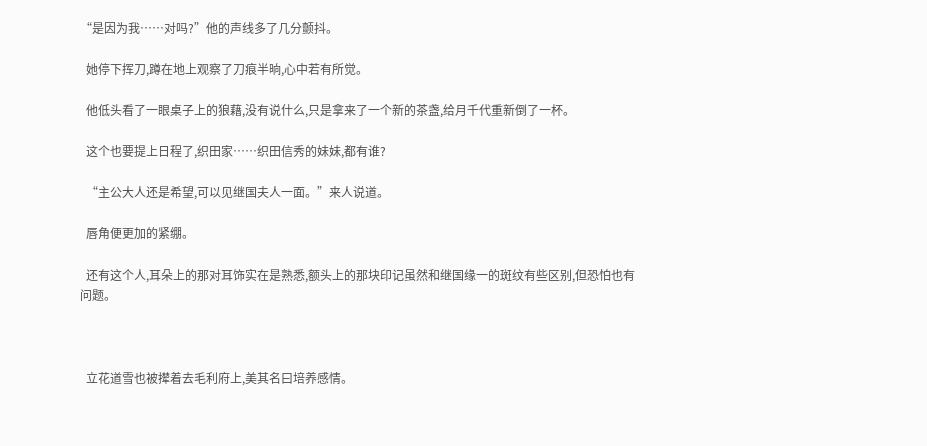“是因为我……对吗?”他的声线多了几分颤抖。

  她停下挥刀,蹲在地上观察了刀痕半晌,心中若有所觉。

  他低头看了一眼桌子上的狼藉,没有说什么,只是拿来了一个新的茶盏,给月千代重新倒了一杯。

  这个也要提上日程了,织田家……织田信秀的妹妹,都有谁?

  “主公大人还是希望,可以见继国夫人一面。”来人说道。

  唇角便更加的紧绷。

  还有这个人,耳朵上的那对耳饰实在是熟悉,额头上的那块印记虽然和继国缘一的斑纹有些区别,但恐怕也有问题。



  立花道雪也被撵着去毛利府上,美其名曰培养感情。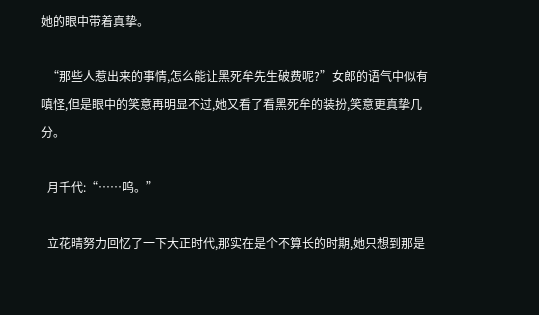她的眼中带着真挚。

  “那些人惹出来的事情,怎么能让黑死牟先生破费呢?”女郎的语气中似有嗔怪,但是眼中的笑意再明显不过,她又看了看黑死牟的装扮,笑意更真挚几分。

  月千代:“……呜。”

  立花晴努力回忆了一下大正时代,那实在是个不算长的时期,她只想到那是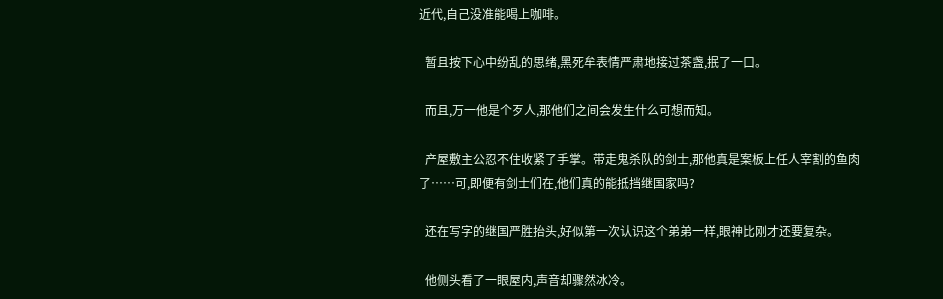近代,自己没准能喝上咖啡。

  暂且按下心中纷乱的思绪,黑死牟表情严肃地接过茶盏,抿了一口。

  而且,万一他是个歹人,那他们之间会发生什么可想而知。

  产屋敷主公忍不住收紧了手掌。带走鬼杀队的剑士,那他真是案板上任人宰割的鱼肉了……可,即便有剑士们在,他们真的能抵挡继国家吗?

  还在写字的继国严胜抬头,好似第一次认识这个弟弟一样,眼神比刚才还要复杂。

  他侧头看了一眼屋内,声音却骤然冰冷。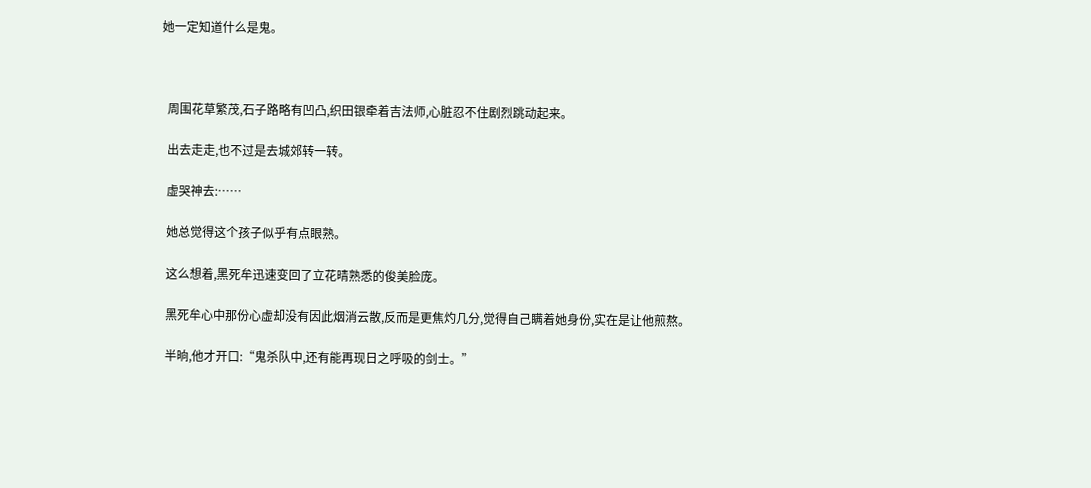她一定知道什么是鬼。



  周围花草繁茂,石子路略有凹凸,织田银牵着吉法师,心脏忍不住剧烈跳动起来。

  出去走走,也不过是去城郊转一转。

  虚哭神去:……

  她总觉得这个孩子似乎有点眼熟。

  这么想着,黑死牟迅速变回了立花晴熟悉的俊美脸庞。

  黑死牟心中那份心虚却没有因此烟消云散,反而是更焦灼几分,觉得自己瞒着她身份,实在是让他煎熬。

  半晌,他才开口:“鬼杀队中,还有能再现日之呼吸的剑士。”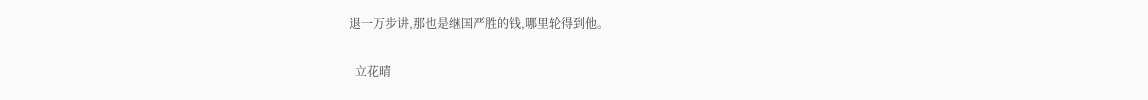退一万步讲,那也是继国严胜的钱,哪里轮得到他。

  立花晴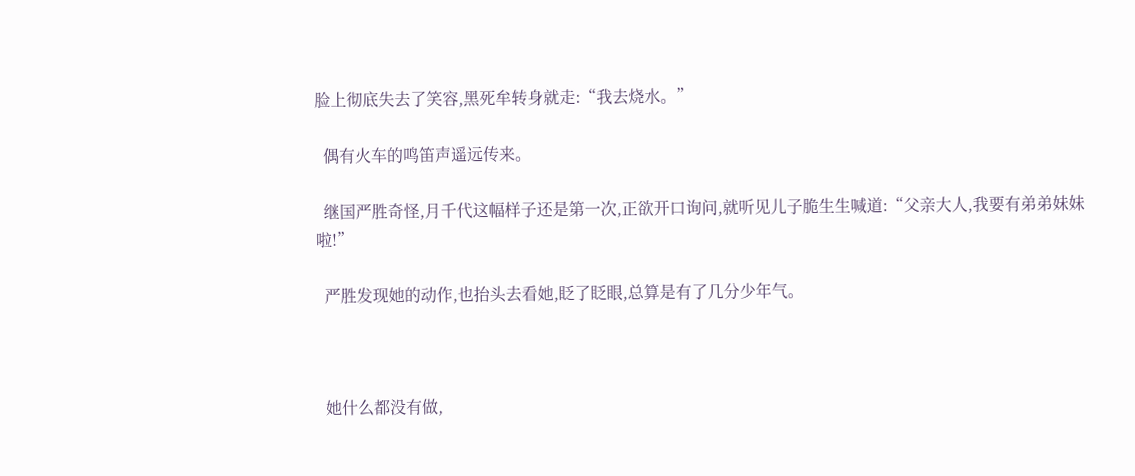脸上彻底失去了笑容,黑死牟转身就走:“我去烧水。”

  偶有火车的鸣笛声遥远传来。

  继国严胜奇怪,月千代这幅样子还是第一次,正欲开口询问,就听见儿子脆生生喊道:“父亲大人,我要有弟弟妹妹啦!”

  严胜发现她的动作,也抬头去看她,眨了眨眼,总算是有了几分少年气。



  她什么都没有做,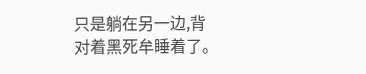只是躺在另一边,背对着黑死牟睡着了。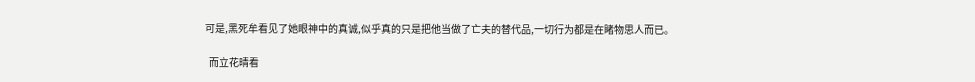可是,黑死牟看见了她眼神中的真诚,似乎真的只是把他当做了亡夫的替代品,一切行为都是在睹物思人而已。

  而立花晴看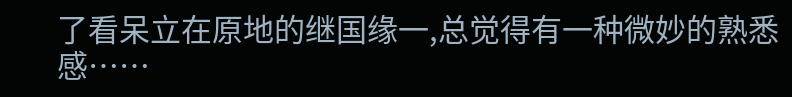了看呆立在原地的继国缘一,总觉得有一种微妙的熟悉感……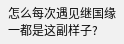怎么每次遇见继国缘一都是这副样子?